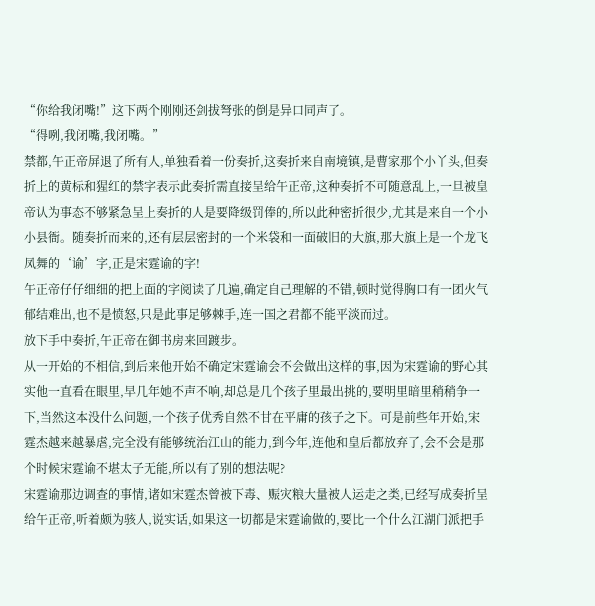“你给我闭嘴!”这下两个刚刚还剑拔弩张的倒是异口同声了。
“得咧,我闭嘴,我闭嘴。”
禁都,午正帝屏退了所有人,单独看着一份奏折,这奏折来自南境镇,是曹家那个小丫头,但奏折上的黄标和猩红的禁字表示此奏折需直接呈给午正帝,这种奏折不可随意乱上,一旦被皇帝认为事态不够紧急呈上奏折的人是要降级罚俸的,所以此种密折很少,尤其是来自一个小小县衙。随奏折而来的,还有层层密封的一个米袋和一面破旧的大旗,那大旗上是一个龙飞凤舞的‘谕’字,正是宋霆谕的字!
午正帝仔仔细细的把上面的字阅读了几遍,确定自己理解的不错,顿时觉得胸口有一团火气郁结难出,也不是愤怒,只是此事足够棘手,连一国之君都不能平淡而过。
放下手中奏折,午正帝在御书房来回踱步。
从一开始的不相信,到后来他开始不确定宋霆谕会不会做出这样的事,因为宋霆谕的野心其实他一直看在眼里,早几年她不声不响,却总是几个孩子里最出挑的,要明里暗里稍稍争一下,当然这本没什么问题,一个孩子优秀自然不甘在平庸的孩子之下。可是前些年开始,宋霆杰越来越暴虐,完全没有能够统治江山的能力,到今年,连他和皇后都放弃了,会不会是那个时候宋霆谕不堪太子无能,所以有了别的想法呢?
宋霆谕那边调查的事情,诸如宋霆杰曾被下毒、赈灾粮大量被人运走之类,已经写成奏折呈给午正帝,听着颇为骇人,说实话,如果这一切都是宋霆谕做的,要比一个什么江湖门派把手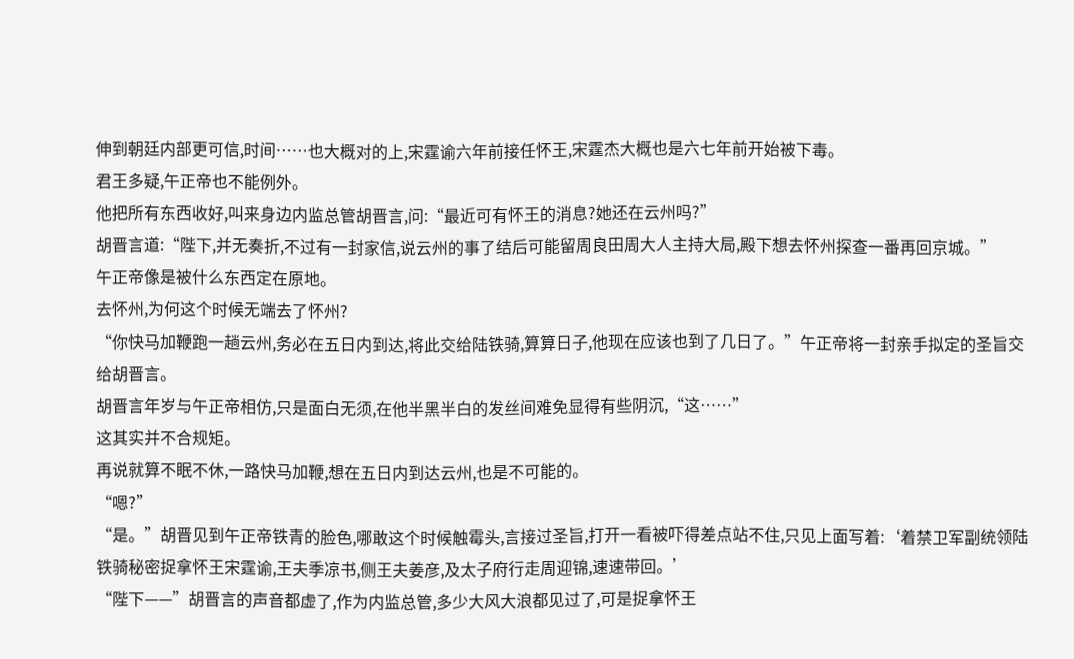伸到朝廷内部更可信,时间……也大概对的上,宋霆谕六年前接任怀王,宋霆杰大概也是六七年前开始被下毒。
君王多疑,午正帝也不能例外。
他把所有东西收好,叫来身边内监总管胡晋言,问:“最近可有怀王的消息?她还在云州吗?”
胡晋言道:“陛下,并无奏折,不过有一封家信,说云州的事了结后可能留周良田周大人主持大局,殿下想去怀州探查一番再回京城。”
午正帝像是被什么东西定在原地。
去怀州,为何这个时候无端去了怀州?
“你快马加鞭跑一趟云州,务必在五日内到达,将此交给陆铁骑,算算日子,他现在应该也到了几日了。”午正帝将一封亲手拟定的圣旨交给胡晋言。
胡晋言年岁与午正帝相仿,只是面白无须,在他半黑半白的发丝间难免显得有些阴沉,“这……”
这其实并不合规矩。
再说就算不眠不休,一路快马加鞭,想在五日内到达云州,也是不可能的。
“嗯?”
“是。”胡晋见到午正帝铁青的脸色,哪敢这个时候触霉头,言接过圣旨,打开一看被吓得差点站不住,只见上面写着:‘着禁卫军副统领陆铁骑秘密捉拿怀王宋霆谕,王夫季凉书,侧王夫姜彦,及太子府行走周迎锦,速速带回。’
“陛下——”胡晋言的声音都虚了,作为内监总管,多少大风大浪都见过了,可是捉拿怀王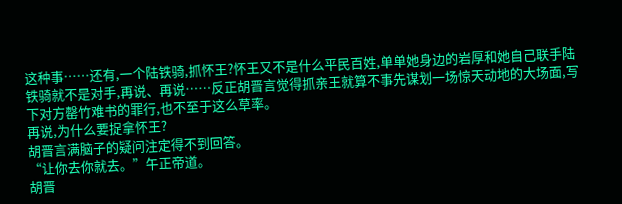这种事……还有,一个陆铁骑,抓怀王?怀王又不是什么平民百姓,单单她身边的岩厚和她自己联手陆铁骑就不是对手,再说、再说……反正胡晋言觉得抓亲王就算不事先谋划一场惊天动地的大场面,写下对方罄竹难书的罪行,也不至于这么草率。
再说,为什么要捉拿怀王?
胡晋言满脑子的疑问注定得不到回答。
“让你去你就去。”午正帝道。
胡晋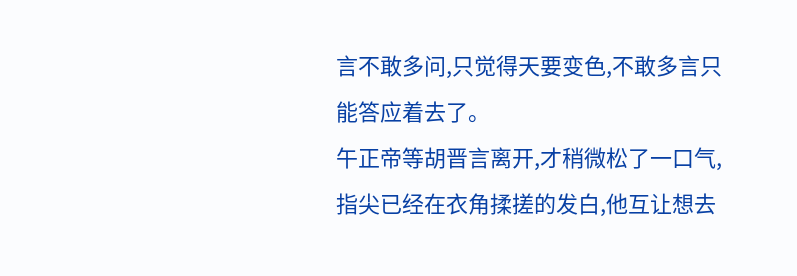言不敢多问,只觉得天要变色,不敢多言只能答应着去了。
午正帝等胡晋言离开,才稍微松了一口气,指尖已经在衣角揉搓的发白,他互让想去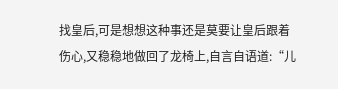找皇后,可是想想这种事还是莫要让皇后跟着伤心,又稳稳地做回了龙椅上,自言自语道:“儿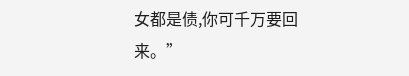女都是债,你可千万要回来。”